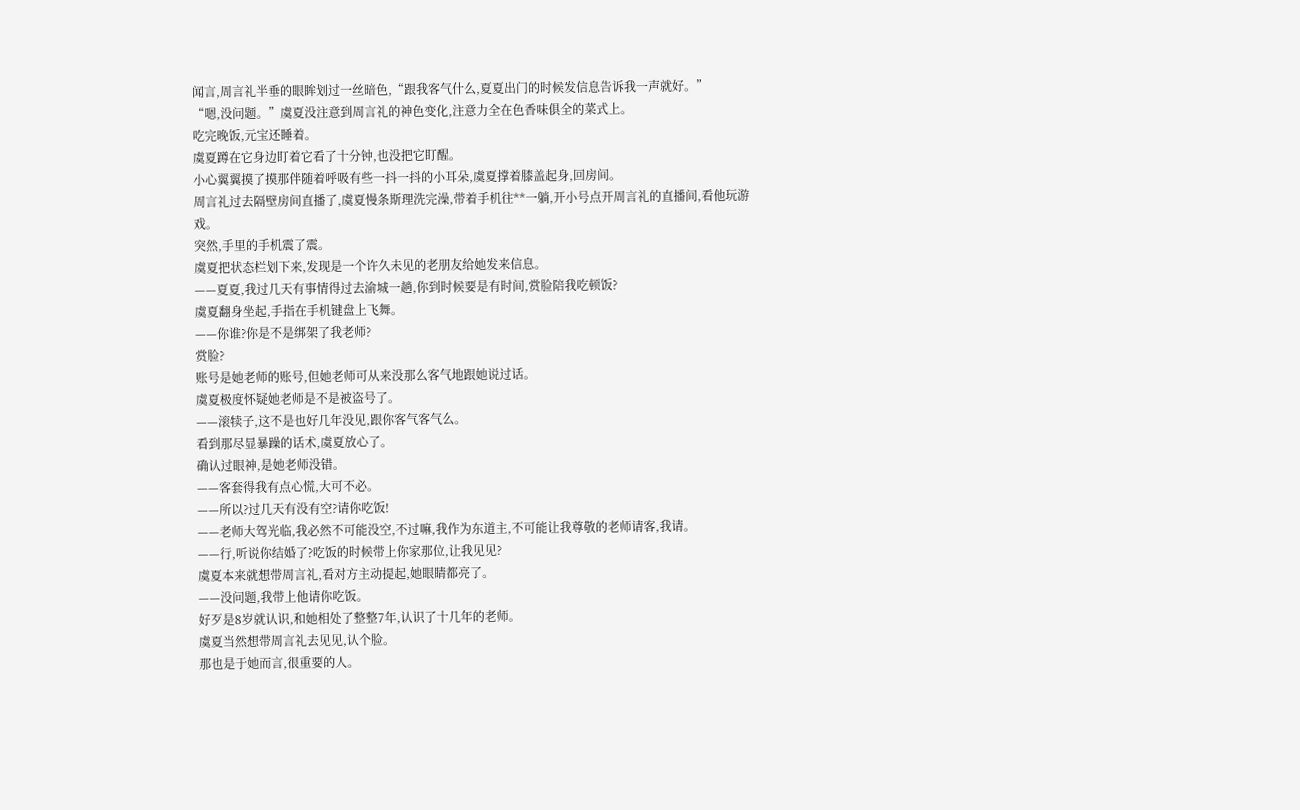闻言,周言礼半垂的眼眸划过一丝暗色,“跟我客气什么,夏夏出门的时候发信息告诉我一声就好。”
“嗯,没问题。”虞夏没注意到周言礼的神色变化,注意力全在色香味俱全的菜式上。
吃完晚饭,元宝还睡着。
虞夏蹲在它身边盯着它看了十分钟,也没把它盯醒。
小心翼翼摸了摸那伴随着呼吸有些一抖一抖的小耳朵,虞夏撑着膝盖起身,回房间。
周言礼过去隔壁房间直播了,虞夏慢条斯理洗完澡,带着手机往**一躺,开小号点开周言礼的直播间,看他玩游戏。
突然,手里的手机震了震。
虞夏把状态栏划下来,发现是一个许久未见的老朋友给她发来信息。
——夏夏,我过几天有事情得过去渝城一趟,你到时候要是有时间,赏脸陪我吃顿饭?
虞夏翻身坐起,手指在手机键盘上飞舞。
——你谁?你是不是绑架了我老师?
赏脸?
账号是她老师的账号,但她老师可从来没那么客气地跟她说过话。
虞夏极度怀疑她老师是不是被盗号了。
——滚犊子,这不是也好几年没见,跟你客气客气么。
看到那尽显暴躁的话术,虞夏放心了。
确认过眼神,是她老师没错。
——客套得我有点心慌,大可不必。
——所以?过几天有没有空?请你吃饭!
——老师大驾光临,我必然不可能没空,不过嘛,我作为东道主,不可能让我尊敬的老师请客,我请。
——行,听说你结婚了?吃饭的时候带上你家那位,让我见见?
虞夏本来就想带周言礼,看对方主动提起,她眼睛都亮了。
——没问题,我带上他请你吃饭。
好歹是8岁就认识,和她相处了整整7年,认识了十几年的老师。
虞夏当然想带周言礼去见见,认个脸。
那也是于她而言,很重要的人。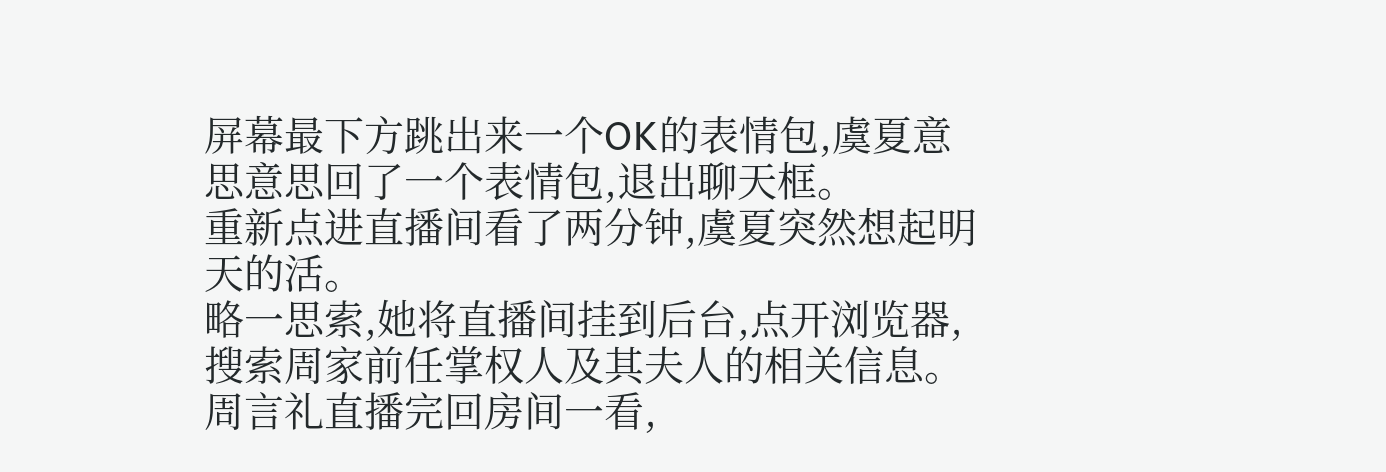屏幕最下方跳出来一个OK的表情包,虞夏意思意思回了一个表情包,退出聊天框。
重新点进直播间看了两分钟,虞夏突然想起明天的活。
略一思索,她将直播间挂到后台,点开浏览器,搜索周家前任掌权人及其夫人的相关信息。
周言礼直播完回房间一看,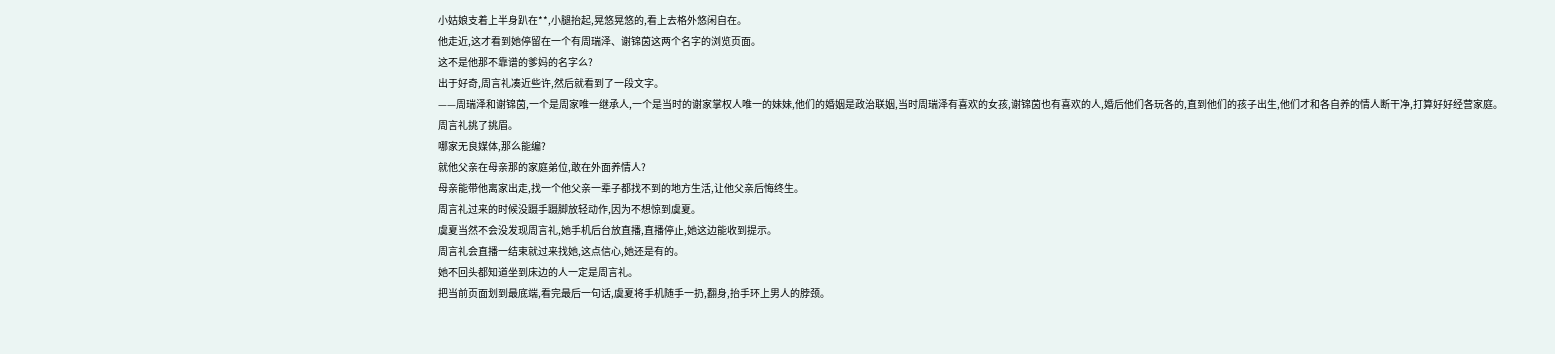小姑娘支着上半身趴在**,小腿抬起,晃悠晃悠的,看上去格外悠闲自在。
他走近,这才看到她停留在一个有周瑞泽、谢锦茵这两个名字的浏览页面。
这不是他那不靠谱的爹妈的名字么?
出于好奇,周言礼凑近些许,然后就看到了一段文字。
——周瑞泽和谢锦茵,一个是周家唯一继承人,一个是当时的谢家掌权人唯一的妹妹,他们的婚姻是政治联姻,当时周瑞泽有喜欢的女孩,谢锦茵也有喜欢的人,婚后他们各玩各的,直到他们的孩子出生,他们才和各自养的情人断干净,打算好好经营家庭。
周言礼挑了挑眉。
哪家无良媒体,那么能编?
就他父亲在母亲那的家庭弟位,敢在外面养情人?
母亲能带他离家出走,找一个他父亲一辈子都找不到的地方生活,让他父亲后悔终生。
周言礼过来的时候没蹑手蹑脚放轻动作,因为不想惊到虞夏。
虞夏当然不会没发现周言礼,她手机后台放直播,直播停止,她这边能收到提示。
周言礼会直播一结束就过来找她,这点信心,她还是有的。
她不回头都知道坐到床边的人一定是周言礼。
把当前页面划到最底端,看完最后一句话,虞夏将手机随手一扔,翻身,抬手环上男人的脖颈。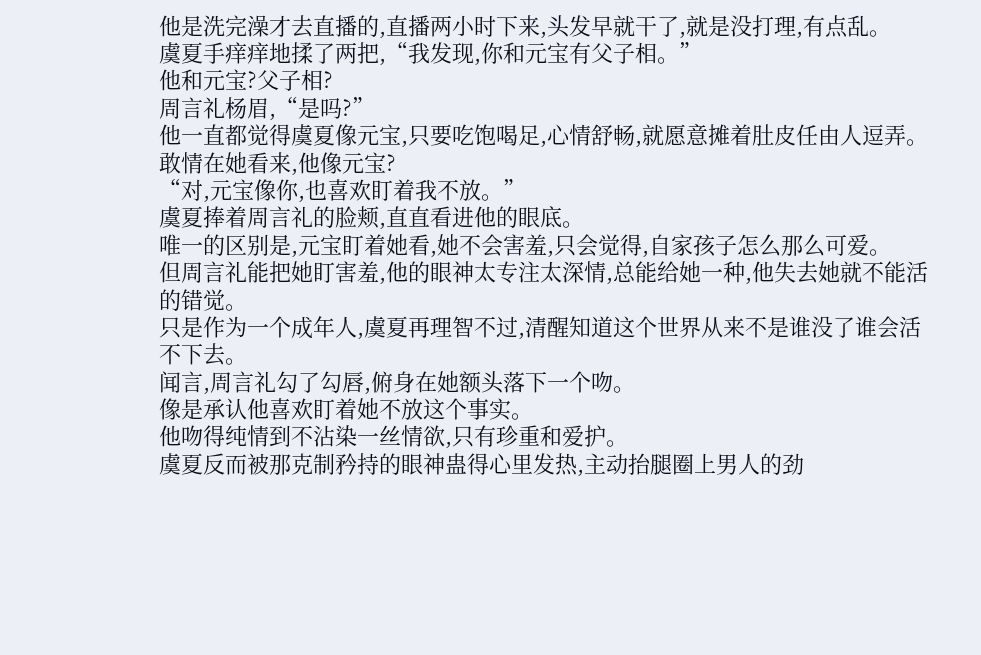他是洗完澡才去直播的,直播两小时下来,头发早就干了,就是没打理,有点乱。
虞夏手痒痒地揉了两把,“我发现,你和元宝有父子相。”
他和元宝?父子相?
周言礼杨眉,“是吗?”
他一直都觉得虞夏像元宝,只要吃饱喝足,心情舒畅,就愿意摊着肚皮任由人逗弄。
敢情在她看来,他像元宝?
“对,元宝像你,也喜欢盯着我不放。”
虞夏捧着周言礼的脸颊,直直看进他的眼底。
唯一的区别是,元宝盯着她看,她不会害羞,只会觉得,自家孩子怎么那么可爱。
但周言礼能把她盯害羞,他的眼神太专注太深情,总能给她一种,他失去她就不能活的错觉。
只是作为一个成年人,虞夏再理智不过,清醒知道这个世界从来不是谁没了谁会活不下去。
闻言,周言礼勾了勾唇,俯身在她额头落下一个吻。
像是承认他喜欢盯着她不放这个事实。
他吻得纯情到不沾染一丝情欲,只有珍重和爱护。
虞夏反而被那克制矜持的眼神蛊得心里发热,主动抬腿圈上男人的劲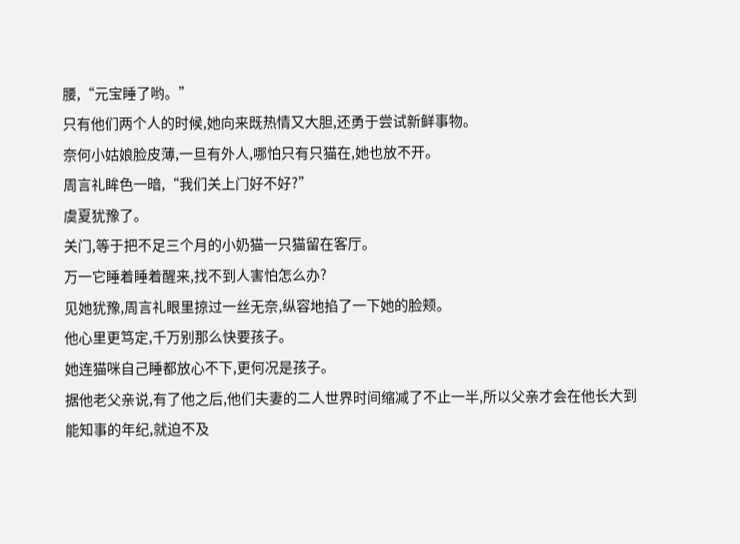腰,“元宝睡了哟。”
只有他们两个人的时候,她向来既热情又大胆,还勇于尝试新鲜事物。
奈何小姑娘脸皮薄,一旦有外人,哪怕只有只猫在,她也放不开。
周言礼眸色一暗,“我们关上门好不好?”
虞夏犹豫了。
关门,等于把不足三个月的小奶猫一只猫留在客厅。
万一它睡着睡着醒来,找不到人害怕怎么办?
见她犹豫,周言礼眼里掠过一丝无奈,纵容地掐了一下她的脸颊。
他心里更笃定,千万别那么快要孩子。
她连猫咪自己睡都放心不下,更何况是孩子。
据他老父亲说,有了他之后,他们夫妻的二人世界时间缩减了不止一半,所以父亲才会在他长大到能知事的年纪,就迫不及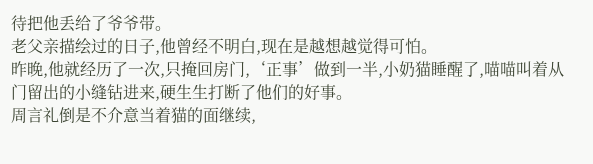待把他丢给了爷爷带。
老父亲描绘过的日子,他曾经不明白,现在是越想越觉得可怕。
昨晚,他就经历了一次,只掩回房门,‘正事’做到一半,小奶猫睡醒了,喵喵叫着从门留出的小缝钻进来,硬生生打断了他们的好事。
周言礼倒是不介意当着猫的面继续,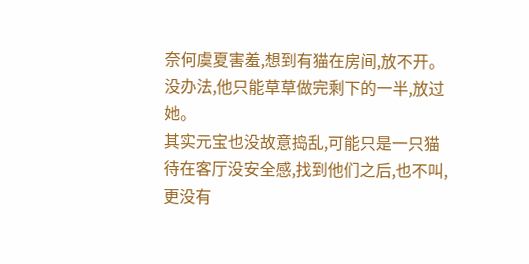奈何虞夏害羞,想到有猫在房间,放不开。
没办法,他只能草草做完剩下的一半,放过她。
其实元宝也没故意捣乱,可能只是一只猫待在客厅没安全感,找到他们之后,也不叫,更没有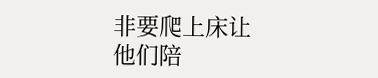非要爬上床让他们陪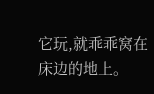它玩,就乖乖窝在床边的地上。